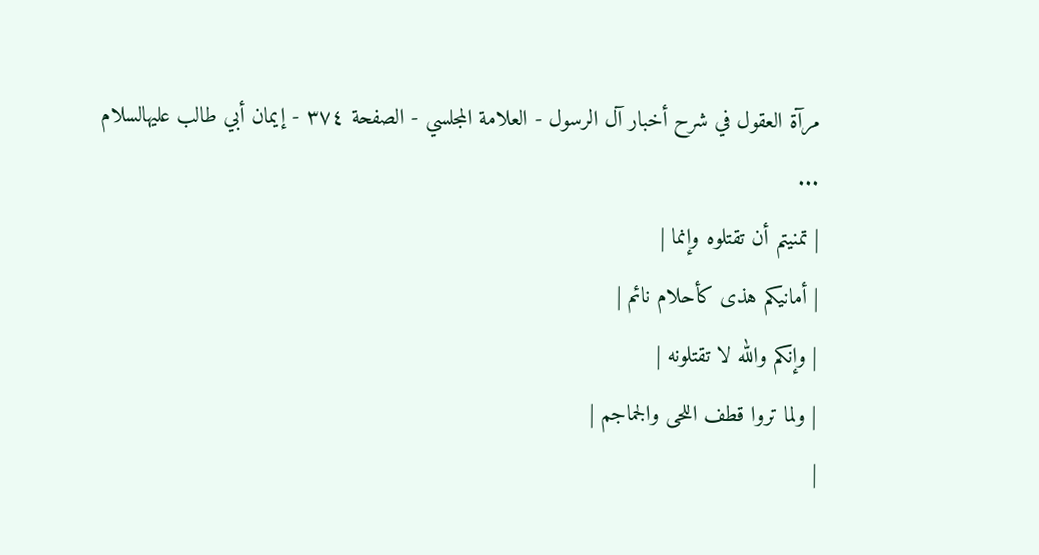مرآة العقول في شرح أخبار آل الرسول - العلامة المجلسي - الصفحة ٣٧٤ - إيمان أبي طالب عليهالسلام
...
| تمنيتم أن تقتلوه وإنما |
| أمانيكم هذى كأحلام نائم |
| وإنكم والله لا تقتلونه |
| ولما تروا قطف اللحى والجماجم |
|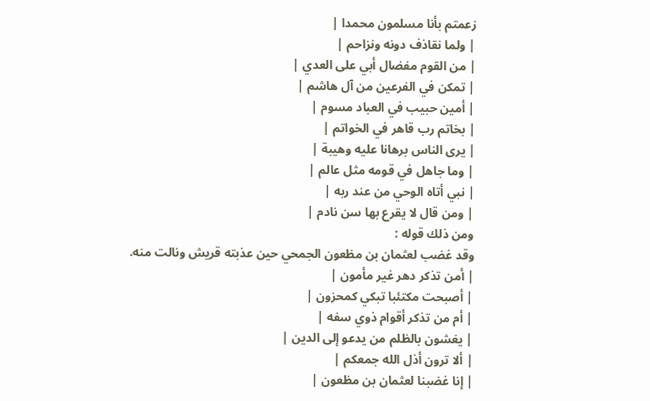زعمتم بأنا مسلمون محمدا |
| ولما نقاذف دونه ونزاحم |
| من القوم مفضال أبي على العدي |
| تمكن في الفرعين من آل هاشم |
| أمين حبيب في العباد مسوم |
| بخاتم رب قاهر في الخواتم |
| يرى الناس برهانا عليه وهيبة |
| وما جاهل في قومه مثل عالم |
| نبي أتاه الوحي من عند ربه |
| ومن قال لا يقرع بها سن نادم |
ومن ذلك قوله :
وقد غضب لعثمان بن مظعون الجمحي حين عذبته قريش ونالت منه.
| أمن تذكر دهر غير مأمون |
| أصبحت مكتئبا تبكي كمحزون |
| أم من تذكر أقوام ذوي سفه |
| يغشون بالظلم من يدعو إلى الدين |
| ألا ترون أذل الله جمعكم |
| إنا غضبنا لعثمان بن مظعون |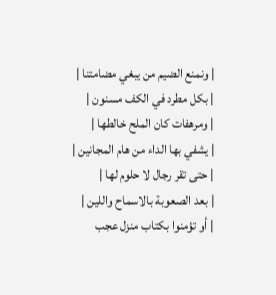| ونمنع الضيم من يبغي مضامتنا |
| بكل مطرد في الكف مسنون |
| ومرهفات كان الملح خالطها |
| يشفي بها الداء من هام المجانين |
| حتى تقر رجال لا حلوم لها |
| بعد الصعوبة بالاسماح واللين |
| أو تؤمنوا بكتاب منزل عجب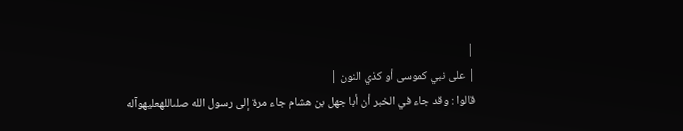|
| على نبي كموسى أو كذي النون |
قالوا : وقد جاء في الخبر أن أبا جهل بن هشام جاء مرة إلى رسول الله صلىاللهعليهوآله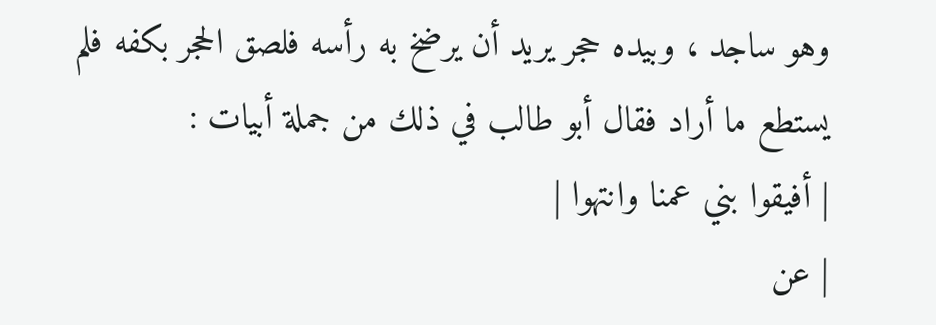وهو ساجد ، وبيده حجر يريد أن يرضخ به رأسه فلصق الحجر بكفه فلم يستطع ما أراد فقال أبو طالب في ذلك من جملة أبيات :
| أفيقوا بني عمنا وانتهوا |
| عن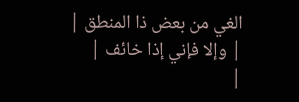الغي من بعض ذا المنطق |
| وإلا فإني إذا خائف |
|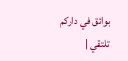بوائق في داركم تلتقي |